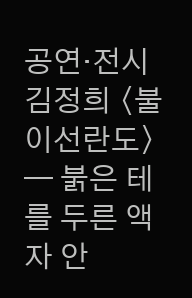공연·전시
김정희 〈불이선란도〉 — 붉은 테를 두른 액자 안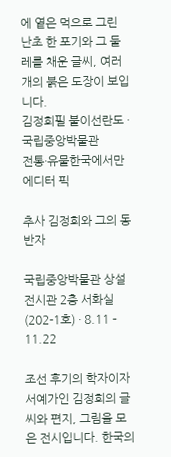에 옅은 먹으로 그린 난초 한 포기와 그 둘레를 채운 글씨, 여러 개의 붉은 도장이 보입니다.
김정희필 불이선란도 · 국립중앙박물관
전통·유물한국에서만에디터 픽

추사 김정희와 그의 동반자

국립중앙박물관 상설전시관 2층 서화실 (202-1호) · 8.11 – 11.22

조선 후기의 학자이자 서예가인 김정희의 글씨와 편지, 그림을 모은 전시입니다. 한국의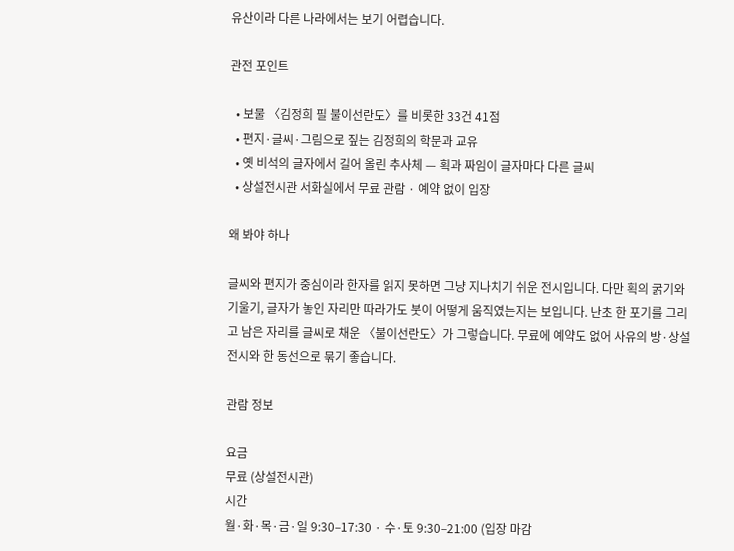유산이라 다른 나라에서는 보기 어렵습니다.

관전 포인트

  • 보물 〈김정희 필 불이선란도〉를 비롯한 33건 41점
  • 편지·글씨·그림으로 짚는 김정희의 학문과 교유
  • 옛 비석의 글자에서 길어 올린 추사체 — 획과 짜임이 글자마다 다른 글씨
  • 상설전시관 서화실에서 무료 관람 · 예약 없이 입장

왜 봐야 하나

글씨와 편지가 중심이라 한자를 읽지 못하면 그냥 지나치기 쉬운 전시입니다. 다만 획의 굵기와 기울기, 글자가 놓인 자리만 따라가도 붓이 어떻게 움직였는지는 보입니다. 난초 한 포기를 그리고 남은 자리를 글씨로 채운 〈불이선란도〉가 그렇습니다. 무료에 예약도 없어 사유의 방·상설전시와 한 동선으로 묶기 좋습니다.

관람 정보

요금
무료 (상설전시관)
시간
월·화·목·금·일 9:30–17:30 · 수·토 9:30–21:00 (입장 마감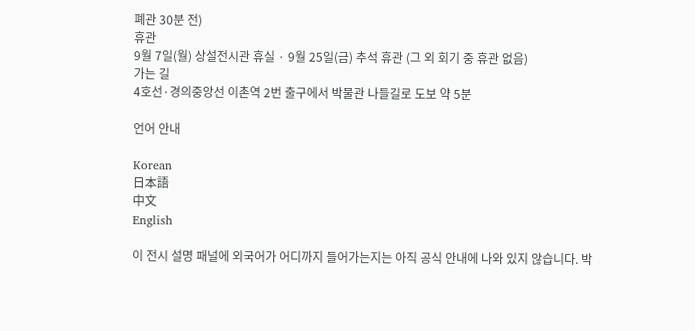폐관 30분 전)
휴관
9월 7일(월) 상설전시관 휴실 · 9월 25일(금) 추석 휴관 (그 외 회기 중 휴관 없음)
가는 길
4호선·경의중앙선 이촌역 2번 출구에서 박물관 나들길로 도보 약 5분

언어 안내

Korean
日本語
中文
English

이 전시 설명 패널에 외국어가 어디까지 들어가는지는 아직 공식 안내에 나와 있지 않습니다. 박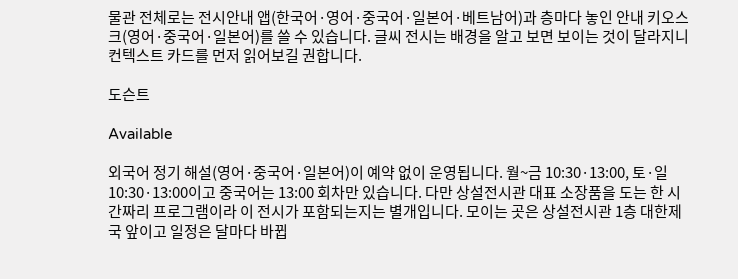물관 전체로는 전시안내 앱(한국어·영어·중국어·일본어·베트남어)과 층마다 놓인 안내 키오스크(영어·중국어·일본어)를 쓸 수 있습니다. 글씨 전시는 배경을 알고 보면 보이는 것이 달라지니 컨텍스트 카드를 먼저 읽어보길 권합니다.

도슨트

Available

외국어 정기 해설(영어·중국어·일본어)이 예약 없이 운영됩니다. 월~금 10:30·13:00, 토·일 10:30·13:00이고 중국어는 13:00 회차만 있습니다. 다만 상설전시관 대표 소장품을 도는 한 시간짜리 프로그램이라 이 전시가 포함되는지는 별개입니다. 모이는 곳은 상설전시관 1층 대한제국 앞이고 일정은 달마다 바뀝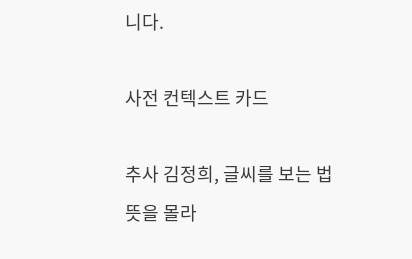니다.

사전 컨텍스트 카드

추사 김정희, 글씨를 보는 법
뜻을 몰라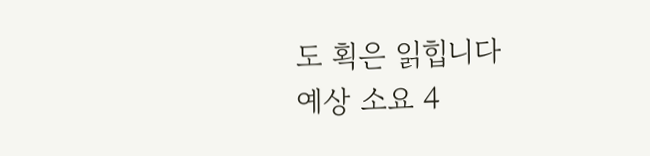도 획은 읽힙니다
예상 소요 4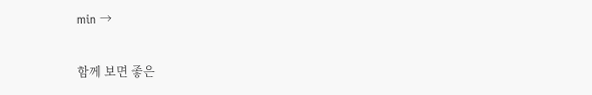min →

함께 보면 좋은